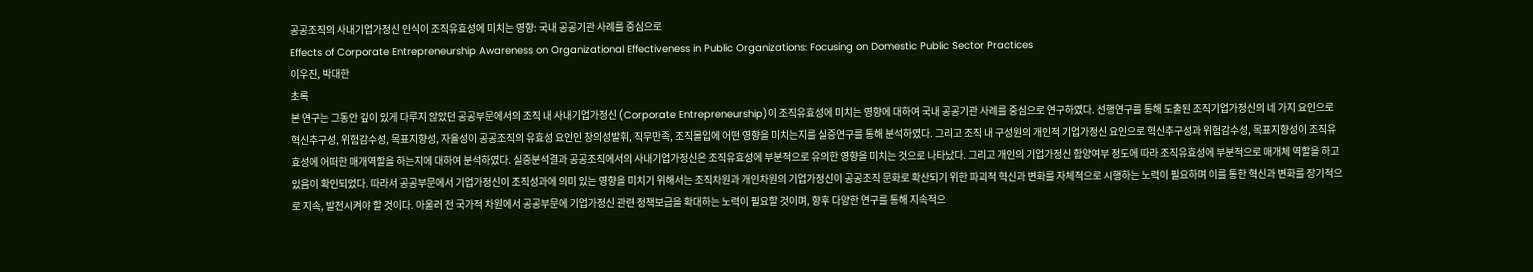공공조직의 사내기업가정신 인식이 조직유효성에 미치는 영향: 국내 공공기관 사례를 중심으로
Effects of Corporate Entrepreneurship Awareness on Organizational Effectiveness in Public Organizations: Focusing on Domestic Public Sector Practices
이우진, 박대한
초록
본 연구는 그동안 깊이 있게 다루지 않았던 공공부문에서의 조직 내 사내기업가정신 (Corporate Entrepreneurship)이 조직유효성에 미치는 영향에 대하여 국내 공공기관 사례를 중심으로 연구하였다. 선행연구를 통해 도출된 조직기업가정신의 네 가지 요인으로 혁신추구성, 위험감수성, 목표지향성, 자율성이 공공조직의 유효성 요인인 창의성발휘, 직무만족, 조직몰입에 어떤 영향을 미치는지를 실증연구를 통해 분석하였다. 그리고 조직 내 구성원의 개인적 기업가정신 요인으로 혁신추구성과 위험감수성, 목표지향성이 조직유효성에 어떠한 매개역할을 하는지에 대하여 분석하였다. 실증분석결과 공공조직에서의 사내기업가정신은 조직유효성에 부분적으로 유의한 영향을 미치는 것으로 나타났다. 그리고 개인의 기업가정신 함양여부 정도에 따라 조직유효성에 부분적으로 매개체 역할을 하고 있음이 확인되었다. 따라서 공공부문에서 기업가정신이 조직성과에 의미 있는 영향을 미치기 위해서는 조직차원과 개인차원의 기업가정신이 공공조직 문화로 확산되기 위한 파괴적 혁신과 변화를 자체적으로 시행하는 노력이 필요하며 이를 통한 혁신과 변화를 장기적으로 지속, 발전시켜야 할 것이다. 아울러 전 국가적 차원에서 공공부문에 기업가정신 관련 정책보급을 확대하는 노력이 필요할 것이며, 향후 다양한 연구를 통해 지속적으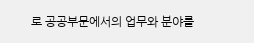로 공공부문에서의 업무와 분야를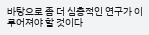바탕으로 좀 더 심층적인 연구가 이루어져야 할 것이다